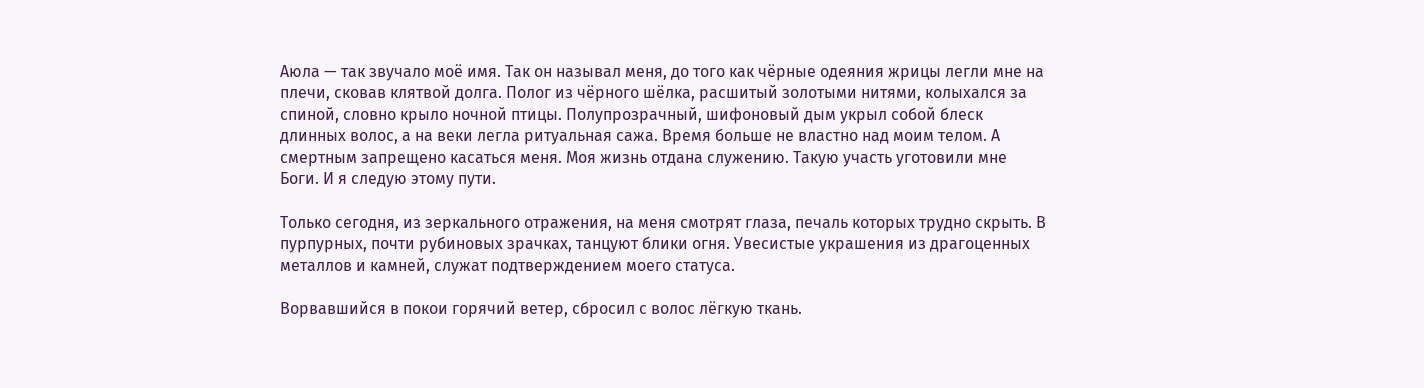Аюла — так звучало моё имя. Так он называл меня, до того как чёрные одеяния жрицы легли мне на плечи, сковав клятвой долга. Полог из чёрного шёлка, расшитый золотыми нитями, колыхался за спиной, словно крыло ночной птицы. Полупрозрачный, шифоновый дым укрыл собой блеск длинных волос, а на веки легла ритуальная сажа. Время больше не властно над моим телом. А смертным запрещено касаться меня. Моя жизнь отдана служению. Такую участь уготовили мне Боги. И я следую этому пути.

Только сегодня, из зеркального отражения, на меня смотрят глаза, печаль которых трудно скрыть. В пурпурных, почти рубиновых зрачках, танцуют блики огня. Увесистые украшения из драгоценных металлов и камней, служат подтверждением моего статуса.

Ворвавшийся в покои горячий ветер, сбросил с волос лёгкую ткань.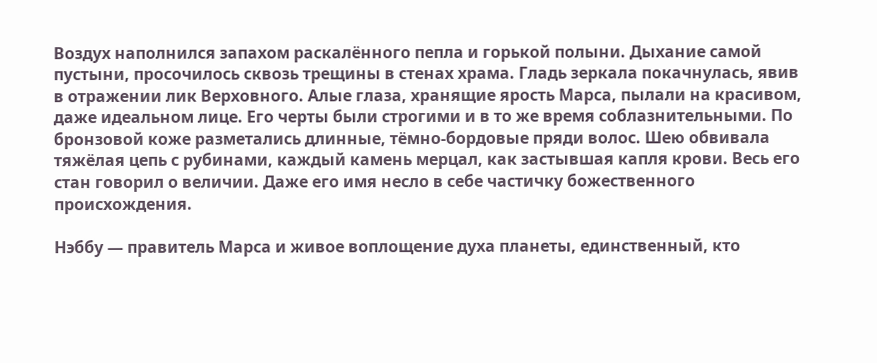Воздух наполнился запахом раскалённого пепла и горькой полыни. Дыхание самой пустыни, просочилось сквозь трещины в стенах храма. Гладь зеркала покачнулась, явив в отражении лик Верховного. Алые глаза, хранящие ярость Марса, пылали на красивом, даже идеальном лице. Его черты были строгими и в то же время соблазнительными. По бронзовой коже разметались длинные, тёмно-бордовые пряди волос. Шею обвивала тяжёлая цепь с рубинами, каждый камень мерцал, как застывшая капля крови. Весь его стан говорил о величии. Даже его имя несло в себе частичку божественного происхождения.

Нэббу — правитель Марса и живое воплощение духа планеты, единственный, кто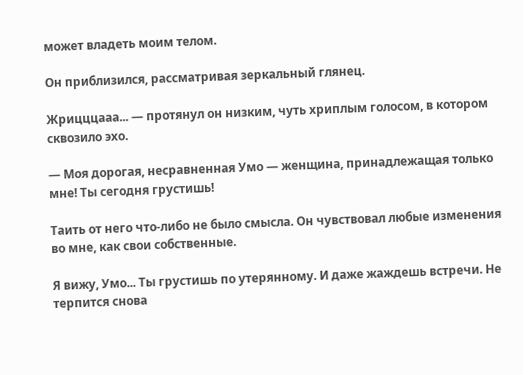может владеть моим телом.

Он приблизился, рассматривая зеркальный глянец.

Жрицццааа... — протянул он низким, чуть хриплым голосом, в котором сквозило эхо.

— Моя дорогая, несравненная Умо — женщина, принадлежащая только мне! Ты сегодня грустишь!

Таить от него что-либо не было смысла. Он чувствовал любые изменения во мне, как свои собственные.

Я вижу, Умо... Ты грустишь по утерянному. И даже жаждешь встречи. Не терпится снова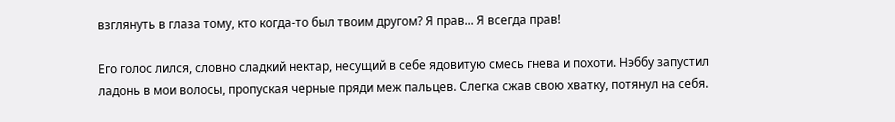взглянуть в глаза тому, кто когда-то был твоим другом? Я прав... Я всегда прав!

Его голос лился, словно сладкий нектар, несущий в себе ядовитую смесь гнева и похоти. Нэббу запустил ладонь в мои волосы, пропуская черные пряди меж пальцев. Слегка сжав свою хватку, потянул на себя.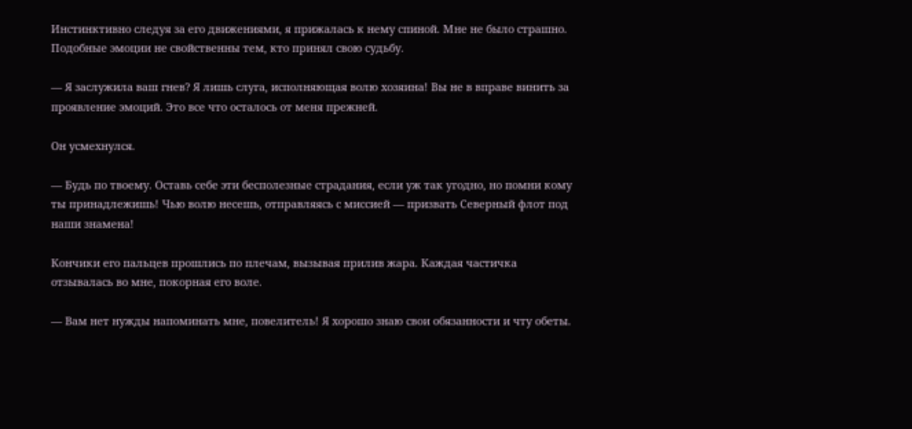Инстинктивно следуя за его движениями, я прижалась к нему спиной. Мне не было страшно. Подобные эмоции не свойственны тем, кто принял свою судьбу.

— Я заслужила ваш гнев? Я лишь слуга, исполняющая волю хозяина! Вы не в вправе винить за проявление эмоций. Это все что осталось от меня прежней.

Он усмехнулся.

— Будь по твоему. Оставь себе эти бесполезные страдания, если уж так угодно, но помни кому ты принадлежишь! Чью волю несешь, отправляясь с миссией — призвать Северный флот под наши знамена!

Кончики его пальцев прошлись по плечам, вызывая прилив жара. Каждая частичка отзывалась во мне, покорная его воле.

— Вам нет нужды напоминать мне, повелитель! Я хорошо знаю свои обязанности и чту обеты.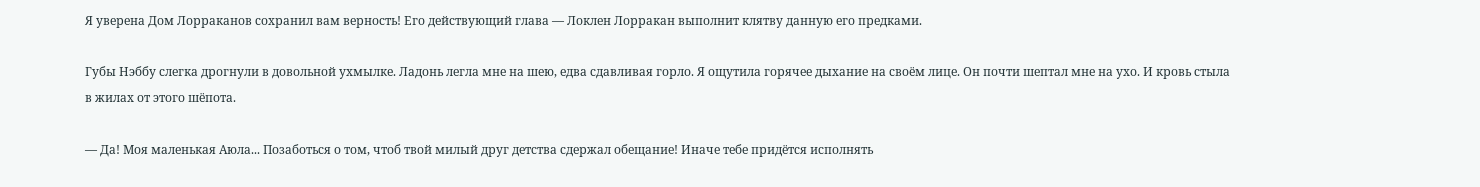Я уверена Дом Лорраканов сохранил вам верность! Его действующий глава — Локлен Лорракан выполнит клятву данную его предками.

Губы Нэббу слегка дрогнули в довольной ухмылке. Ладонь легла мне на шею, едва сдавливая горло. Я ощутила горячее дыхание на своём лице. Он почти шептал мне на ухо. И кровь стыла в жилах от этого шёпота.

— Да! Моя маленькая Аюла... Позаботься о том, чтоб твой милый друг детства сдержал обещание! Иначе тебе придётся исполнять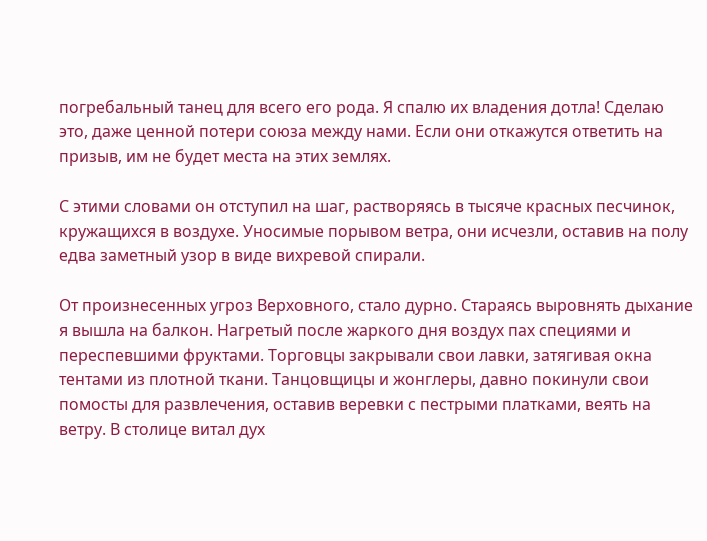погребальный танец для всего его рода. Я спалю их владения дотла! Сделаю это, даже ценной потери союза между нами. Если они откажутся ответить на призыв, им не будет места на этих землях.

С этими словами он отступил на шаг, растворяясь в тысяче красных песчинок, кружащихся в воздухе. Уносимые порывом ветра, они исчезли, оставив на полу едва заметный узор в виде вихревой спирали.

От произнесенных угроз Верховного, стало дурно. Стараясь выровнять дыхание я вышла на балкон. Нагретый после жаркого дня воздух пах специями и переспевшими фруктами. Торговцы закрывали свои лавки, затягивая окна тентами из плотной ткани. Танцовщицы и жонглеры, давно покинули свои помосты для развлечения, оставив веревки с пестрыми платками, веять на ветру. В столице витал дух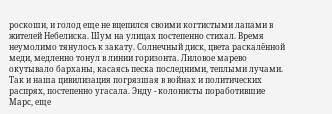роскоши, и голод еще не вцепился своими когтистыми лапами в жителей Небелиска. Шум на улицах постепенно стихал. Время неумолимо тянулось к закату. Солнечный диск, цвета раскалённой меди, медленно тонул в линии горизонта. Лиловое марево окутывало барханы, касаясь песка последними, теплыми лучами. Так и наша цивилизация погрязшая в войнах и политических распрях, постепенно угасала. Энду - колонисты поработившие Марс, еще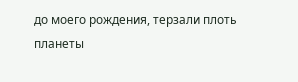до моего рождения, терзали плоть планеты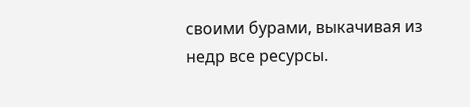своими бурами, выкачивая из недр все ресурсы.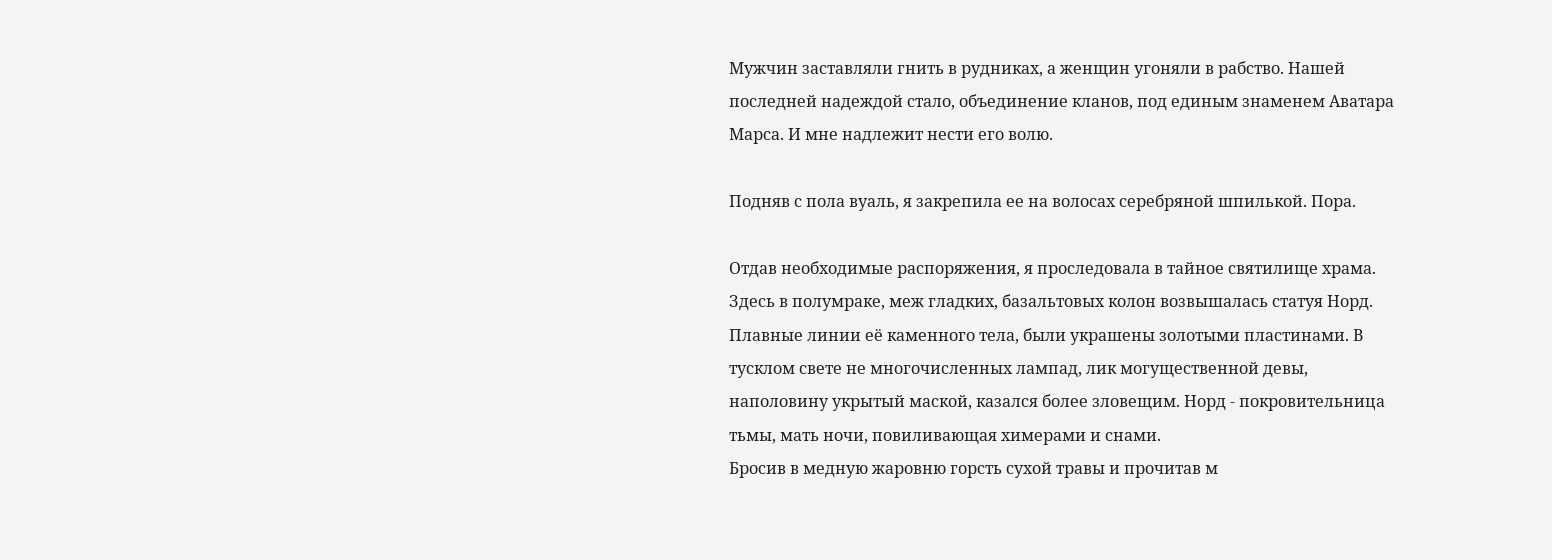Мужчин заставляли гнить в рудниках, а женщин угоняли в рабство. Нашей последней надеждой стало, объединение кланов, под единым знаменем Аватара Марса. И мне надлежит нести его волю.

Подняв с пола вуаль, я закрепила ее на волосах серебряной шпилькой. Пора.

Отдав необходимые распоряжения, я проследовала в тайное святилище храма. Здесь в полумраке, меж гладких, базальтовых колон возвышалась статуя Норд. Плавные линии её каменного тела, были украшены золотыми пластинами. В тусклом свете не многочисленных лампад, лик могущественной девы, наполовину укрытый маской, казался более зловещим. Норд - покровительница тьмы, мать ночи, повиливающая химерами и снами.
Бросив в медную жаровню горсть сухой травы и прочитав м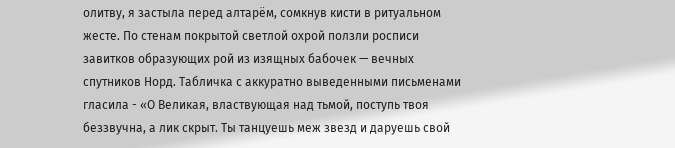олитву, я застыла перед алтарём, сомкнув кисти в ритуальном жесте. По стенам покрытой светлой охрой ползли росписи завитков образующих рой из изящных бабочек — вечных спутников Норд. Табличка с аккуратно выведенными письменами гласила - «О Великая, властвующая над тьмой, поступь твоя беззвучна, а лик скрыт. Ты танцуешь меж звезд и даруешь свой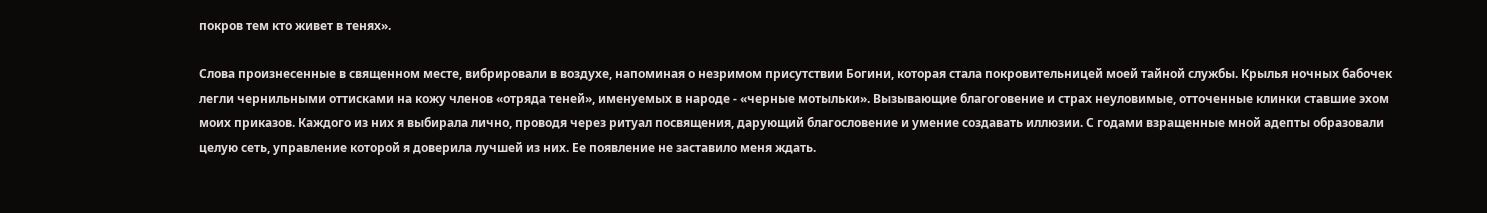покров тем кто живет в тенях».

Слова произнесенные в священном месте, вибрировали в воздухе, напоминая о незримом присутствии Богини, которая стала покровительницей моей тайной службы. Крылья ночных бабочек легли чернильными оттисками на кожу членов «отряда теней», именуемых в народе - «черные мотыльки». Вызывающие благоговение и страх неуловимые, отточенные клинки ставшие эхом моих приказов. Каждого из них я выбирала лично, проводя через ритуал посвящения, дарующий благословение и умение создавать иллюзии. С годами взращенные мной адепты образовали целую сеть, управление которой я доверила лучшей из них. Ее появление не заставило меня ждать.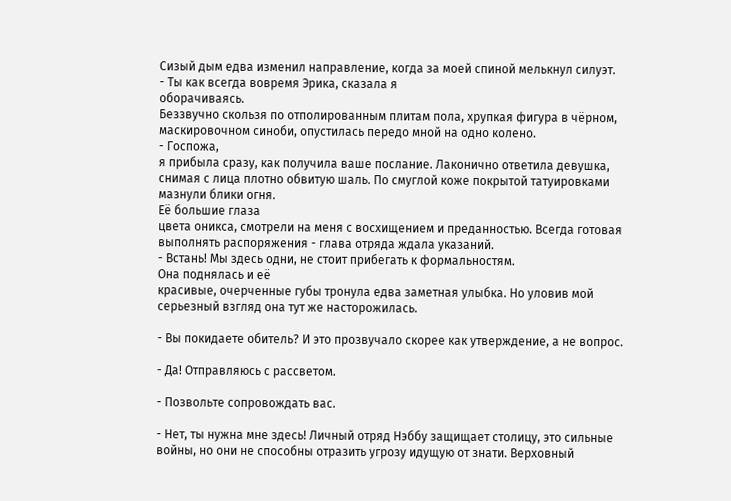Сизый дым едва изменил направление, когда за моей спиной мелькнул силуэт.
- Ты как всегда вовремя Эрика, сказала я
оборачиваясь.
Беззвучно скользя по отполированным плитам пола, хрупкая фигура в чёрном, маскировочном синоби, опустилась передо мной на одно колено.
- Госпожа,
я прибыла сразу, как получила ваше послание. Лаконично ответила девушка, снимая с лица плотно обвитую шаль. По смуглой коже покрытой татуировками мазнули блики огня.
Её большие глаза
цвета оникса, смотрели на меня с восхищением и преданностью. Всегда готовая выполнять распоряжения - глава отряда ждала указаний.
- Встань! Мы здесь одни, не стоит прибегать к формальностям.
Она поднялась и её
красивые, очерченные губы тронула едва заметная улыбка. Но уловив мой серьезный взгляд она тут же насторожилась.

- Вы покидаете обитель? И это прозвучало скорее как утверждение, а не вопрос.

- Да! Отправляюсь с рассветом.

- Позвольте сопровождать вас.

- Нет, ты нужна мне здесь! Личный отряд Нэббу защищает столицу, это сильные войны, но они не способны отразить угрозу идущую от знати. Верховный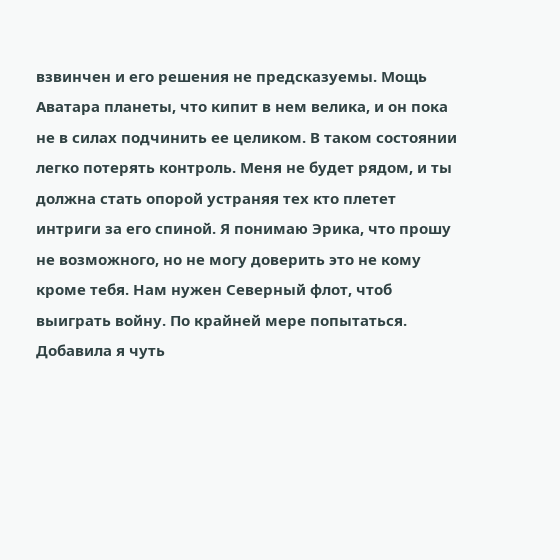взвинчен и его решения не предсказуемы. Мощь Аватара планеты, что кипит в нем велика, и он пока не в силах подчинить ее целиком. В таком состоянии легко потерять контроль. Меня не будет рядом, и ты должна стать опорой устраняя тех кто плетет интриги за его спиной. Я понимаю Эрика, что прошу не возможного, но не могу доверить это не кому кроме тебя. Нам нужен Северный флот, чтоб выиграть войну. По крайней мере попытаться. Добавила я чуть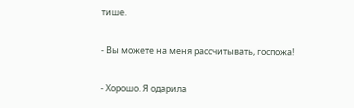тише.

- Вы можете на меня рассчитывать, госпожа!

- Хорошо. Я одарила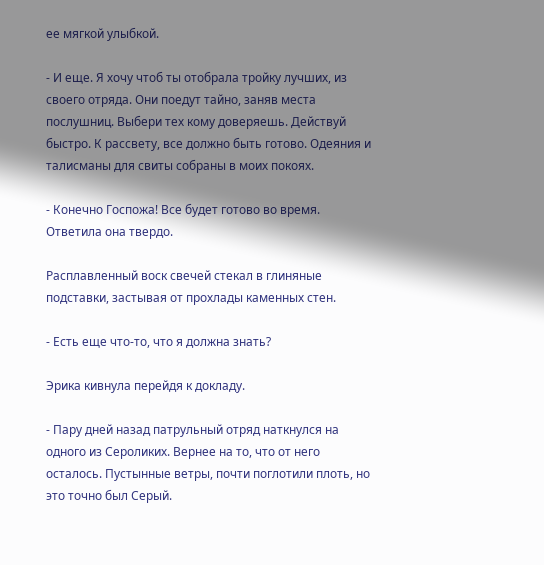ее мягкой улыбкой.

- И еще. Я хочу чтоб ты отобрала тройку лучших, из своего отряда. Они поедут тайно, заняв места послушниц. Выбери тех кому доверяешь. Действуй быстро. К рассвету, все должно быть готово. Одеяния и талисманы для свиты собраны в моих покоях.

- Конечно Госпожа! Все будет готово во время. Ответила она твердо.

Расплавленный воск свечей стекал в глиняные подставки, застывая от прохлады каменных стен.

- Есть еще что-то, что я должна знать?

Эрика кивнула перейдя к докладу.

- Пару дней назад патрульный отряд наткнулся на одного из Сероликих. Вернее на то, что от него осталось. Пустынные ветры, почти поглотили плоть, но это точно был Серый.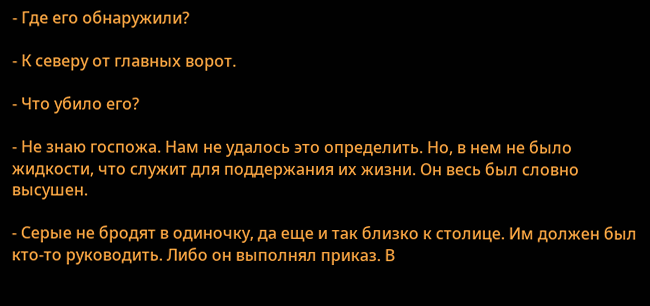- Где его обнаружили?

- К северу от главных ворот.

- Что убило его?

- Не знаю госпожа. Нам не удалось это определить. Но, в нем не было жидкости, что служит для поддержания их жизни. Он весь был словно высушен.

- Серые не бродят в одиночку, да еще и так близко к столице. Им должен был кто-то руководить. Либо он выполнял приказ. В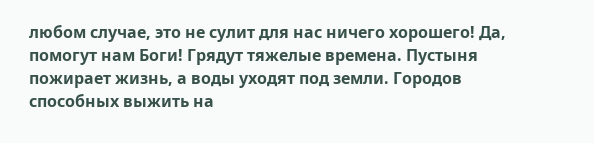любом случае, это не сулит для нас ничего хорошего! Да, помогут нам Боги! Грядут тяжелые времена. Пустыня пожирает жизнь, а воды уходят под земли. Городов способных выжить на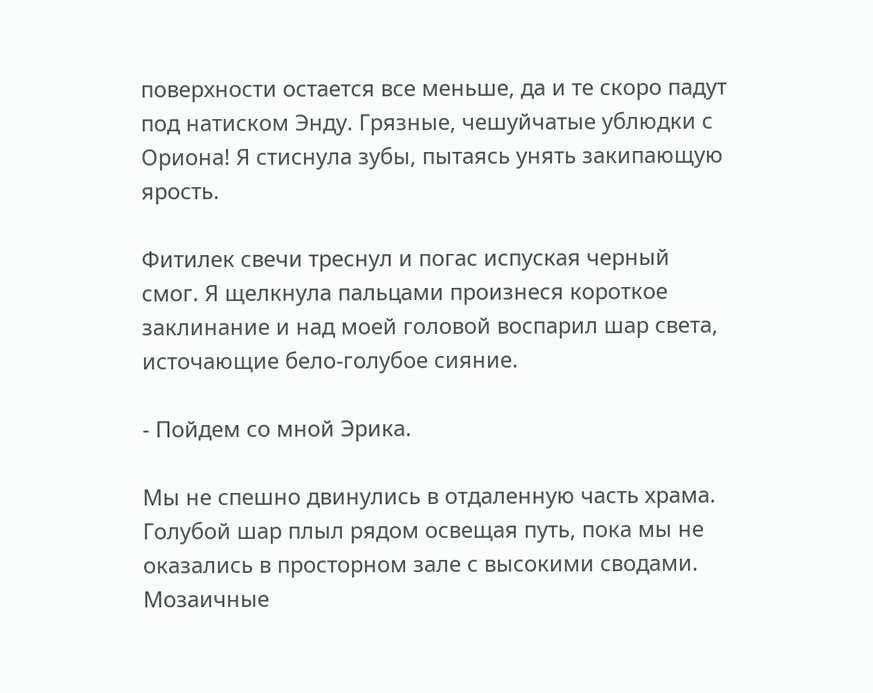поверхности остается все меньше, да и те скоро падут под натиском Энду. Грязные, чешуйчатые ублюдки с Ориона! Я стиснула зубы, пытаясь унять закипающую ярость.

Фитилек свечи треснул и погас испуская черный смог. Я щелкнула пальцами произнеся короткое заклинание и над моей головой воспарил шар света, источающие бело-голубое сияние.

- Пойдем со мной Эрика.

Мы не спешно двинулись в отдаленную часть храма. Голубой шар плыл рядом освещая путь, пока мы не оказались в просторном зале с высокими сводами. Мозаичные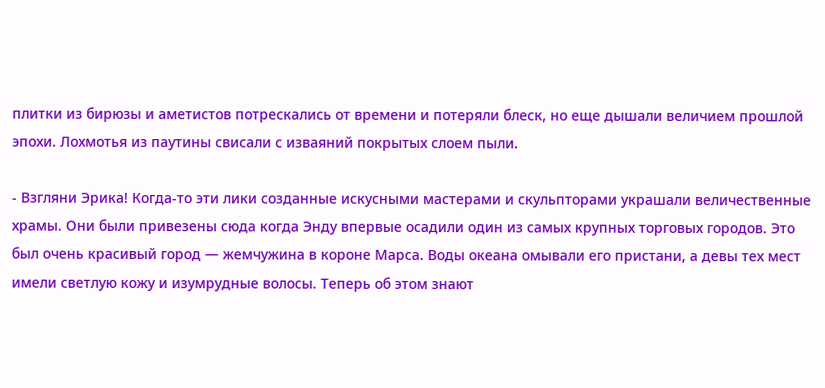плитки из бирюзы и аметистов потрескались от времени и потеряли блеск, но еще дышали величием прошлой эпохи. Лохмотья из паутины свисали с изваяний покрытых слоем пыли.

- Взгляни Эрика! Когда-то эти лики созданные искусными мастерами и скульпторами украшали величественные храмы. Они были привезены сюда когда Энду впервые осадили один из самых крупных торговых городов. Это был очень красивый город — жемчужина в короне Марса. Воды океана омывали его пристани, а девы тех мест имели светлую кожу и изумрудные волосы. Теперь об этом знают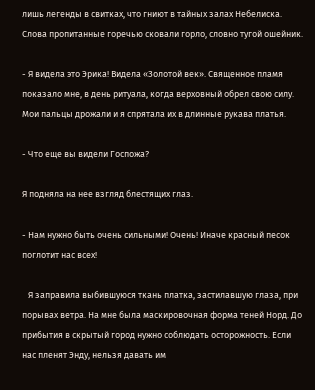лишь легенды в свитках, что гниют в тайных залах Небелиска. Слова пропитанные горечью сковали горло, словно тугой ошейник.

- Я видела это Эрика! Видела «Золотой век». Священное пламя показало мне, в день ритуала, когда верховный обрел свою силу. Мои пальцы дрожали и я спрятала их в длинные рукава платья.

- Что еще вы видели Госпожа?

Я подняла на нее взгляд блестящих глаз.

- Нам нужно быть очень сильными! Очень! Иначе красный песок поглотит нас всех!

   Я заправила выбившуюся ткань платка, застилавшую глаза, при порывах ветра. На мне была маскировочная форма теней Норд. До прибытия в скрытый город нужно соблюдать осторожность. Если нас пленят Энду, нельзя давать им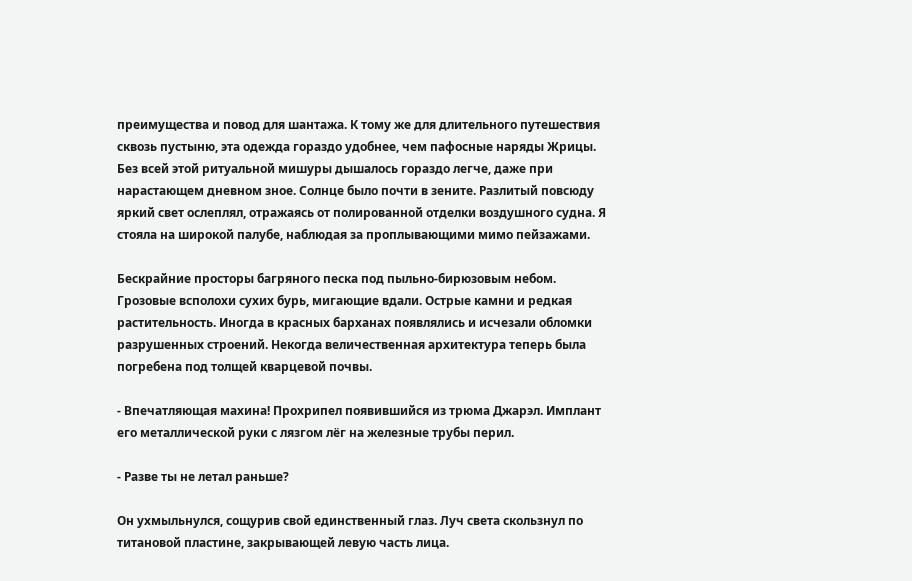преимущества и повод для шантажа. К тому же для длительного путешествия сквозь пустыню, эта одежда гораздо удобнее, чем пафосные наряды Жрицы. Без всей этой ритуальной мишуры дышалось гораздо легче, даже при нарастающем дневном зное. Солнце было почти в зените. Разлитый повсюду яркий свет ослеплял, отражаясь от полированной отделки воздушного судна. Я стояла на широкой палубе, наблюдая за проплывающими мимо пейзажами.

Бескрайние просторы багряного песка под пыльно-бирюзовым небом. Грозовые всполохи сухих бурь, мигающие вдали. Острые камни и редкая растительность. Иногда в красных барханах появлялись и исчезали обломки разрушенных строений. Некогда величественная архитектура теперь была погребена под толщей кварцевой почвы.

- Впечатляющая махина! Прохрипел появившийся из трюма Джарэл. Имплант его металлической руки с лязгом лёг на железные трубы перил.

- Разве ты не летал раньше?

Он ухмыльнулся, сощурив свой единственный глаз. Луч света скользнул по титановой пластине, закрывающей левую часть лица.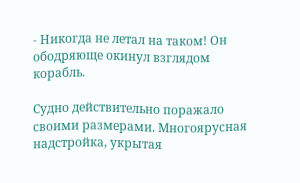- Никогда не летал на таком! Он ободряюще окинул взглядом корабль.

Судно действительно поражало своими размерами. Многоярусная надстройка, укрытая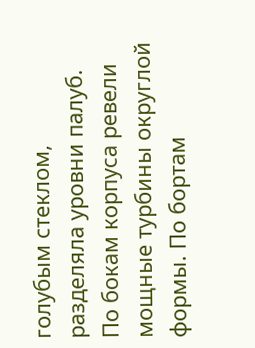голубым стеклом, разделяла уровни палуб. По бокам корпуса ревели мощные турбины округлой формы. По бортам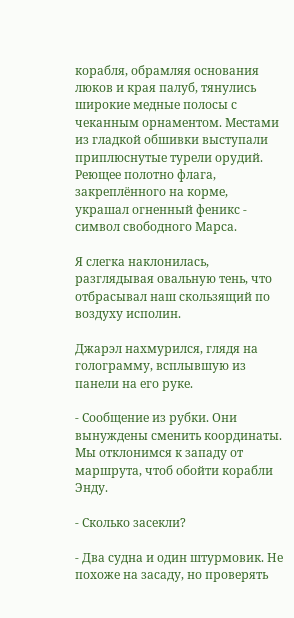корабля, обрамляя основания люков и края палуб, тянулись широкие медные полосы с чеканным орнаментом. Местами из гладкой обшивки выступали приплюснутые турели орудий. Реющее полотно флага, закреплённого на корме, украшал огненный феникс - символ свободного Марса.

Я слегка наклонилась, разглядывая овальную тень, что отбрасывал наш скользящий по воздуху исполин.

Джарэл нахмурился, глядя на голограмму, всплывшую из панели на его руке.

- Сообщение из рубки. Они вынуждены сменить координаты. Мы отклонимся к западу от маршрута, чтоб обойти корабли Энду.

- Сколько засекли?

- Два судна и один штурмовик. Не похоже на засаду, но проверять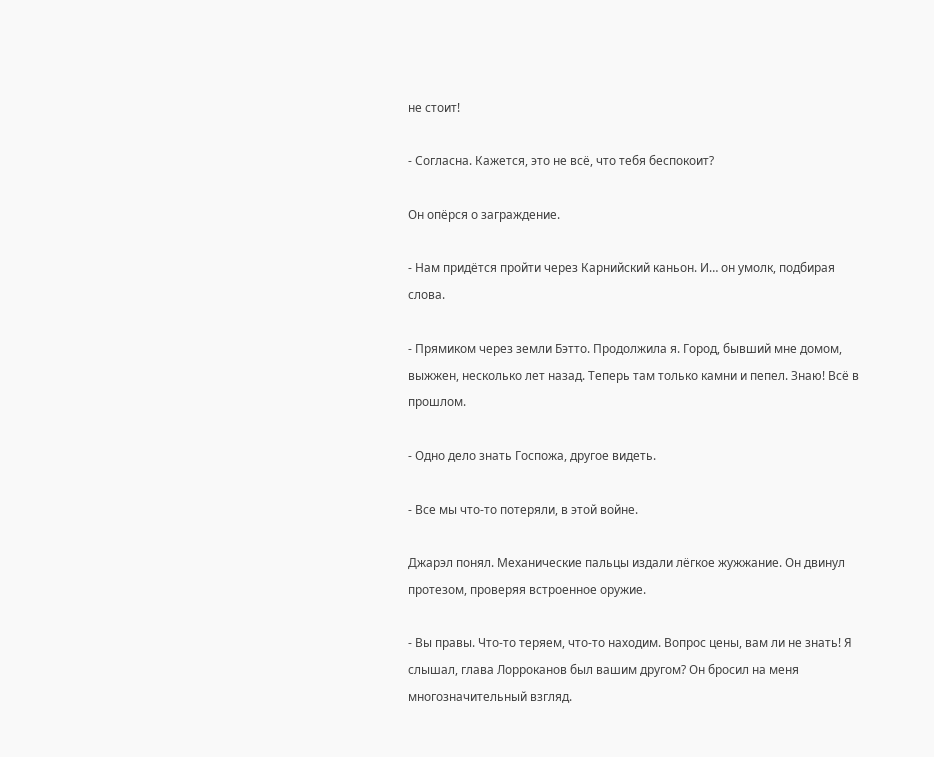не стоит!

- Согласна. Кажется, это не всё, что тебя беспокоит?

Он опёрся о заграждение.

- Нам придётся пройти через Карнийский каньон. И… он умолк, подбирая слова.

- Прямиком через земли Бэтто. Продолжила я. Город, бывший мне домом, выжжен, несколько лет назад. Теперь там только камни и пепел. Знаю! Всё в прошлом.

- Одно дело знать Госпожа, другое видеть.

- Все мы что-то потеряли, в этой войне.

Джарэл понял. Механические пальцы издали лёгкое жужжание. Он двинул протезом, проверяя встроенное оружие.

- Вы правы. Что-то теряем, что-то находим. Вопрос цены, вам ли не знать! Я слышал, глава Лорроканов был вашим другом? Он бросил на меня многозначительный взгляд.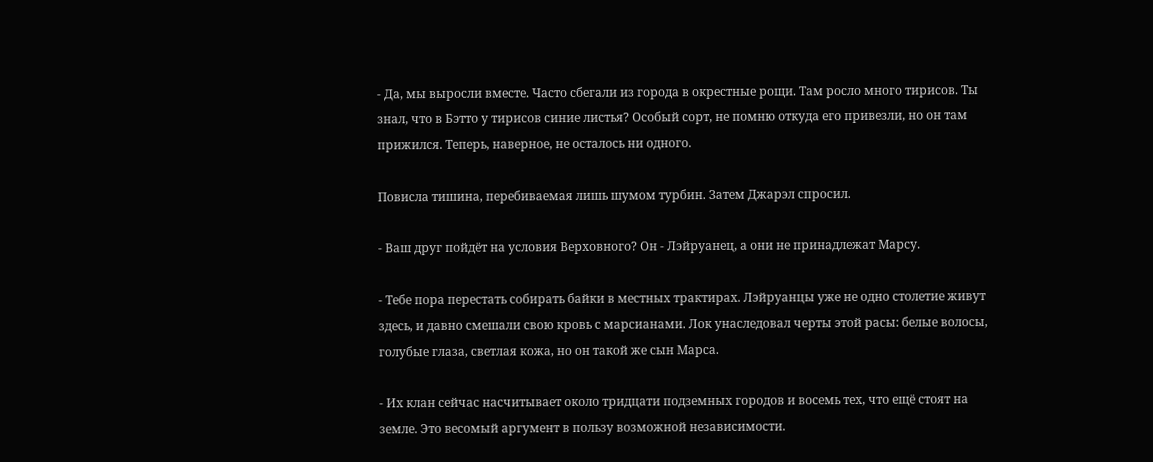- Да, мы выросли вместе. Часто сбегали из города в окрестные рощи. Там росло много тирисов. Ты знал, что в Бэтто у тирисов синие листья? Особый сорт, не помню откуда его привезли, но он там прижился. Теперь, наверное, не осталось ни одного.

Повисла тишина, перебиваемая лишь шумом турбин. Затем Джарэл спросил.

- Ваш друг пойдёт на условия Верховного? Он - Лэйруанец, а они не принадлежат Марсу.

- Тебе пора перестать собирать байки в местных трактирах. Лэйруанцы уже не одно столетие живут здесь, и давно смешали свою кровь с марсианами. Лок унаследовал черты этой расы: белые волосы, голубые глаза, светлая кожа, но он такой же сын Марса.

- Их клан сейчас насчитывает около тридцати подземных городов и восемь тех, что ещё стоят на земле. Это весомый аргумент в пользу возможной независимости.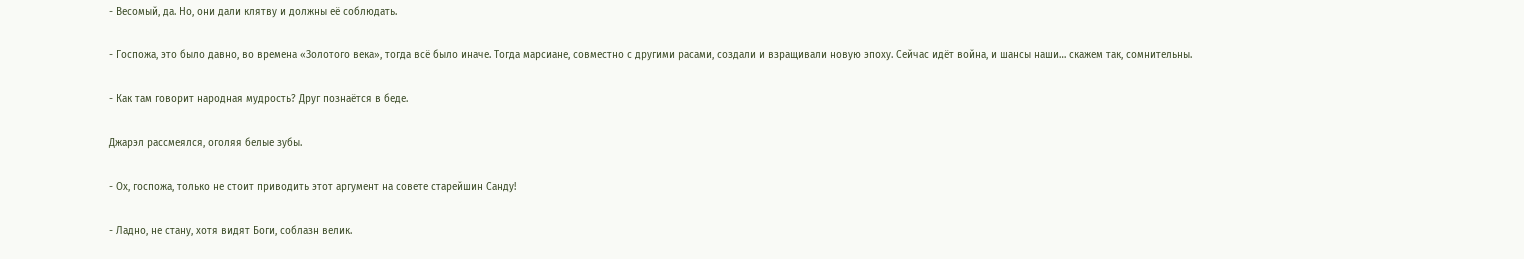- Весомый, да. Но, они дали клятву и должны её соблюдать.

- Госпожа, это было давно, во времена «Золотого века», тогда всё было иначе. Тогда марсиане, совместно с другими расами, создали и взращивали новую эпоху. Сейчас идёт война, и шансы наши… скажем так, сомнительны.

- Как там говорит народная мудрость? Друг познаётся в беде.

Джарэл рассмеялся, оголяя белые зубы.

- Ох, госпожа, только не стоит приводить этот аргумент на совете старейшин Санду!

- Ладно, не стану, хотя видят Боги, соблазн велик.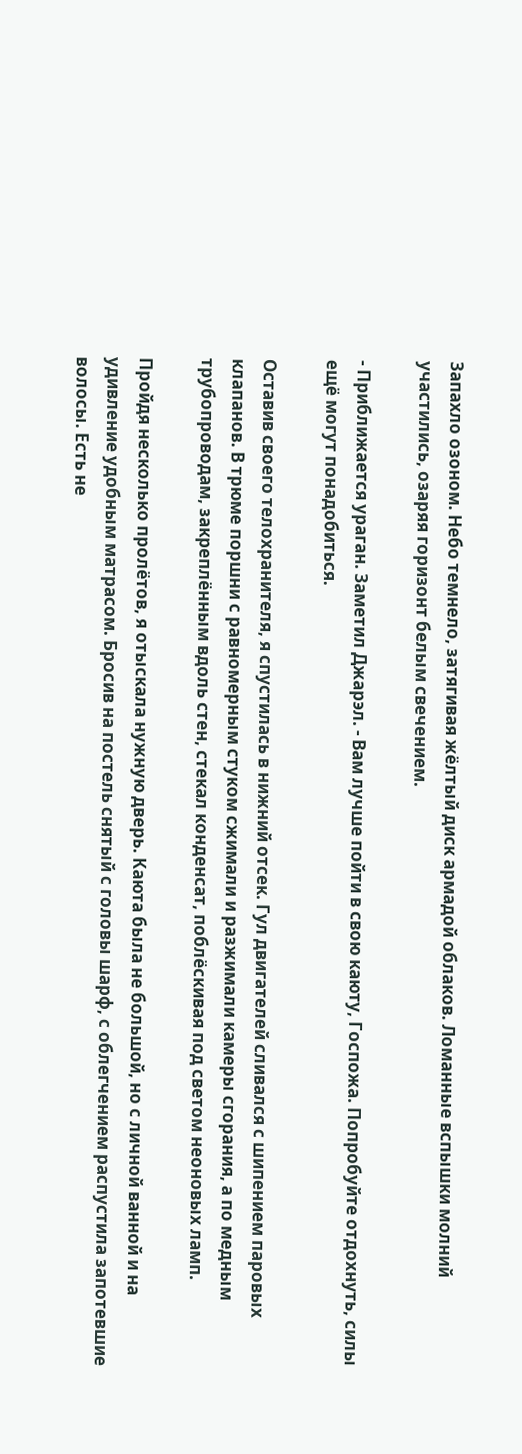Запахло озоном. Небо темнело, затягивая жёлтый диск армадой облаков. Ломанные вспышки молний участились, озаряя горизонт белым свечением.

- Приближается ураган. Заметил Джарэл. - Вам лучше пойти в свою каюту, Госпожа. Попробуйте отдохнуть, силы ещё могут понадобиться.

Оставив своего телохранителя, я спустилась в нижний отсек. Гул двигателей сливался с шипением паровых клапанов. В трюме поршни с равномерным стуком сжимали и разжимали камеры сгорания, а по медным трубопроводам, закреплённым вдоль стен, стекал конденсат, поблёскивая под светом неоновых ламп.

Пройдя несколько пролётов, я отыскала нужную дверь. Каюта была не большой, но с личной ванной и на удивление удобным матрасом. Бросив на постель снятый с головы шарф, с облегчением распустила запотевшие волосы. Есть не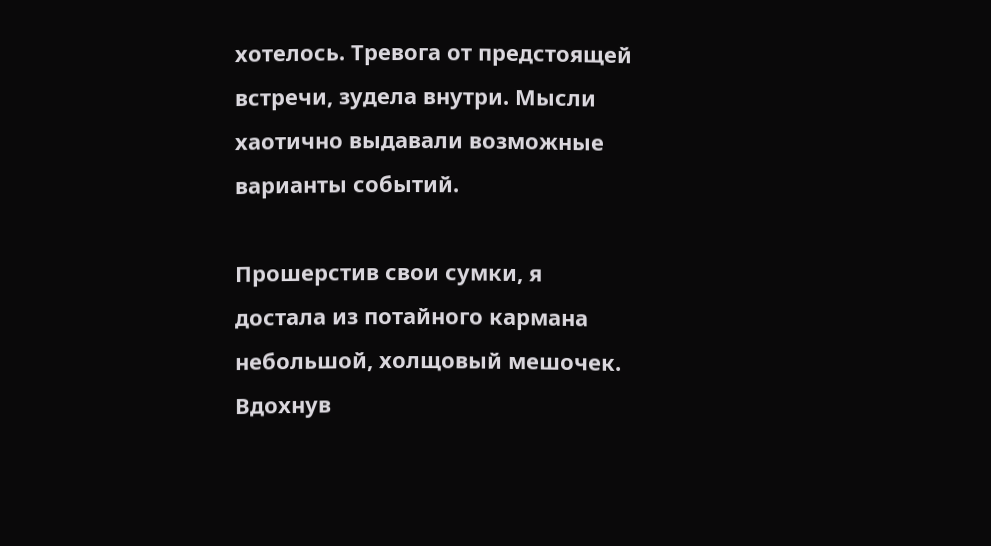хотелось. Тревога от предстоящей встречи, зудела внутри. Мысли хаотично выдавали возможные варианты событий.

Прошерстив свои сумки, я достала из потайного кармана небольшой, холщовый мешочек. Вдохнув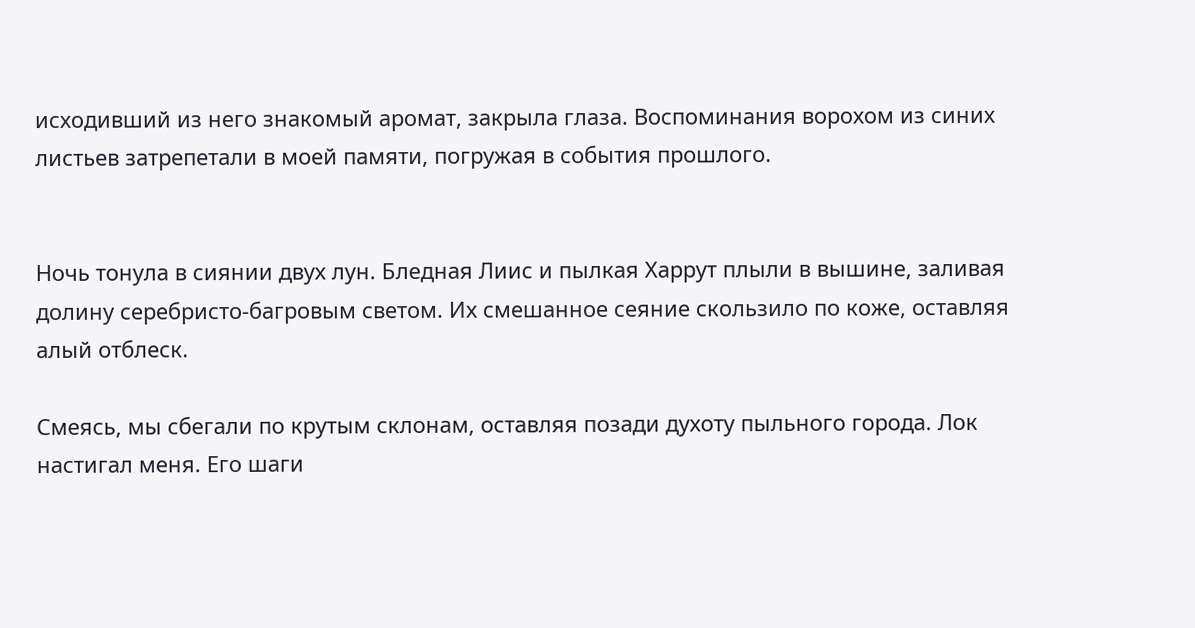исходивший из него знакомый аромат, закрыла глаза. Воспоминания ворохом из синих листьев затрепетали в моей памяти, погружая в события прошлого.


Ночь тонула в сиянии двух лун. Бледная Лиис и пылкая Харрут плыли в вышине, заливая долину серебристо-багровым светом. Их смешанное сеяние скользило по коже, оставляя алый отблеск.

Смеясь, мы сбегали по крутым склонам, оставляя позади духоту пыльного города. Лок настигал меня. Его шаги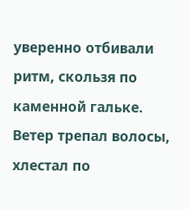уверенно отбивали ритм, скользя по каменной гальке. Ветер трепал волосы, хлестал по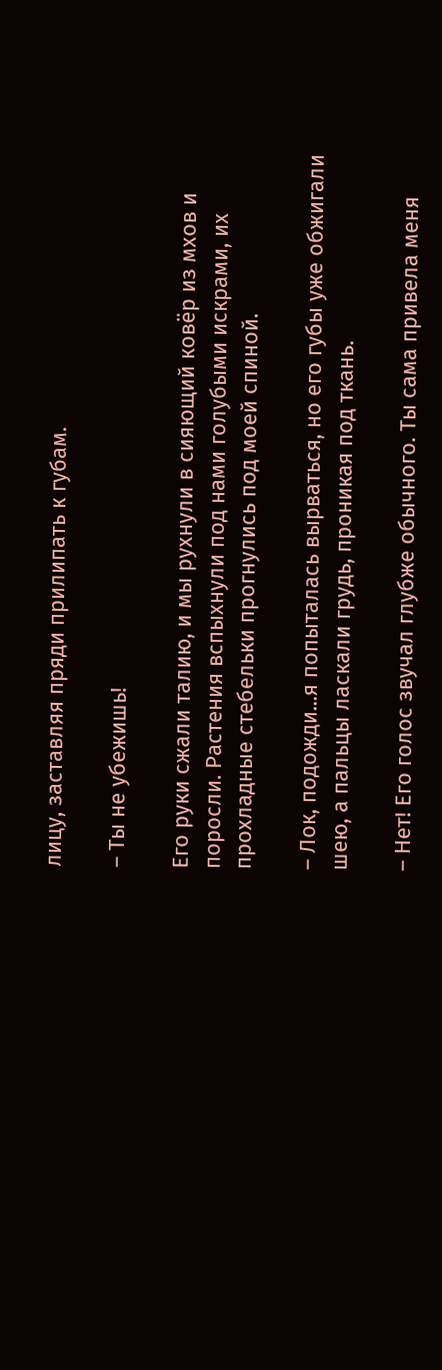лицу, заставляя пряди прилипать к губам.

– Ты не убежишь!

Его руки сжали талию, и мы рухнули в сияющий ковёр из мхов и поросли. Растения вспыхнули под нами голубыми искрами, их прохладные стебельки прогнулись под моей спиной.

– Лок, подожди...я попыталась вырваться, но его губы уже обжигали шею, а пальцы ласкали грудь, проникая под ткань.

– Нет! Его голос звучал глубже обычного. Ты сама привела меня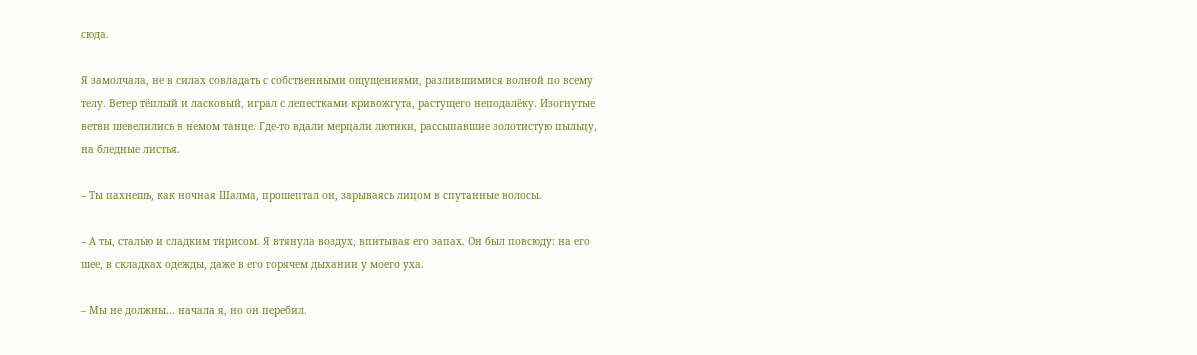сюда.

Я замолчала, не в силах совладать с собственными ощущениями, разлившимися волной по всему телу. Ветер тёплый и ласковый, играл с лепестками кривожгута, растущего неподалёку. Изогнутые ветви шевелились в немом танце. Где-то вдали мерцали лютики, рассыпавшие золотистую пыльцу, на бледные листья.

– Ты пахнешь, как ночная Шалма, прошептал он, зарываясь лицом в спутанные волосы.

– А ты, сталью и сладким тирисом. Я втянула воздух, впитывая его запах. Он был повсюду: на его шее, в складках одежды, даже в его горячем дыхании у моего уха.

– Мы не должны... начала я, но он перебил.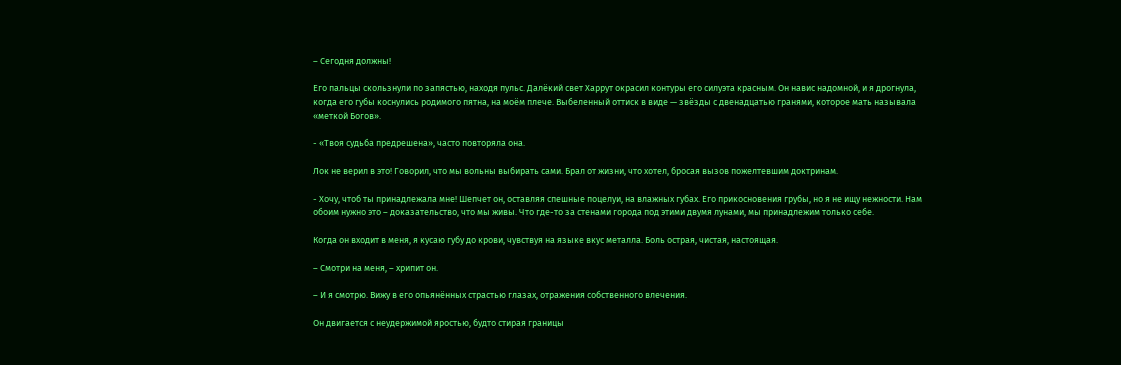– Сегодня должны!

Его пальцы скользнули по запястью, находя пульс. Далёкий свет Харрут окрасил контуры его силуэта красным. Он навис надомной, и я дрогнула, когда его губы коснулись родимого пятна, на моём плече. Выбеленный оттиск в виде — звёзды с двенадцатью гранями, которое мать называла «меткой Богов».

- «Твоя судьба предрешена», часто повторяла она.

Лок не верил в это! Говорил, что мы вольны выбирать сами. Брал от жизни, что хотел, бросая вызов пожелтевшим доктринам.

- Хочу, чтоб ты принадлежала мне! Шепчет он, оставляя спешные поцелуи, на влажных губах. Его прикосновения грубы, но я не ищу нежности. Нам обоим нужно это – доказательство, что мы живы. Что где-то за стенами города под этими двумя лунами, мы принадлежим только себе.

Когда он входит в меня, я кусаю губу до крови, чувствуя на языке вкус металла. Боль острая, чистая, настоящая.

– Смотри на меня, – хрипит он.

– И я смотрю. Вижу в его опьянённых страстью глазах, отражения собственного влечения.

Он двигается с неудержимой яростью, будто стирая границы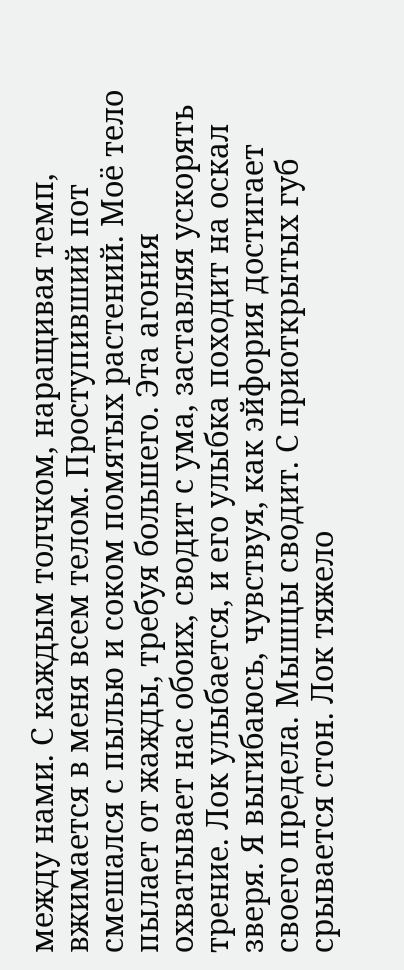между нами. С каждым толчком, наращивая темп, вжимается в меня всем телом. Проступивший пот смешался с пылью и соком помятых растений. Моё тело пылает от жажды, требуя большего. Эта агония охватывает нас обоих, сводит с ума, заставляя ускорять трение. Лок улыбается, и его улыбка походит на оскал зверя. Я выгибаюсь, чувствуя, как эйфория достигает своего предела. Мышцы сводит. С приоткрытых губ срывается стон. Лок тяжело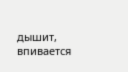дышит, впивается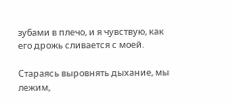зубами в плечо, и я чувствую, как его дрожь сливается с моей.

Стараясь выровнять дыхание, мы лежим,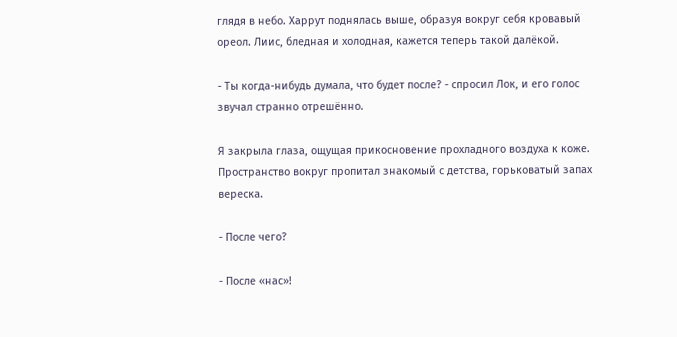глядя в небо. Харрут поднялась выше, образуя вокруг себя кровавый ореол. Лиис, бледная и холодная, кажется теперь такой далёкой.

- Ты когда-нибудь думала, что будет после? - спросил Лок, и его голос звучал странно отрешённо.

Я закрыла глаза, ощущая прикосновение прохладного воздуха к коже. Пространство вокруг пропитал знакомый с детства, горьковатый запах вереска.

- После чего?

- После «нас»!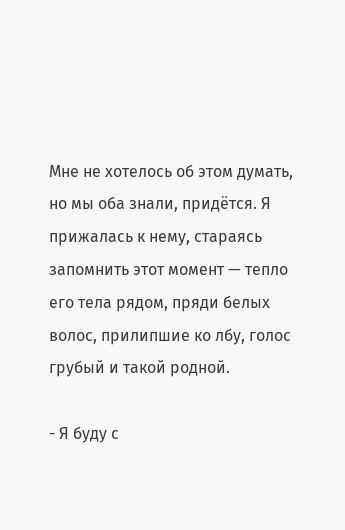Мне не хотелось об этом думать, но мы оба знали, придётся. Я прижалась к нему, стараясь запомнить этот момент — тепло его тела рядом, пряди белых волос, прилипшие ко лбу, голос грубый и такой родной.

- Я буду с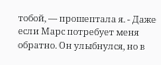тобой, — прошептала я. - Даже если Марс потребует меня обратно. Он улыбнулся, но в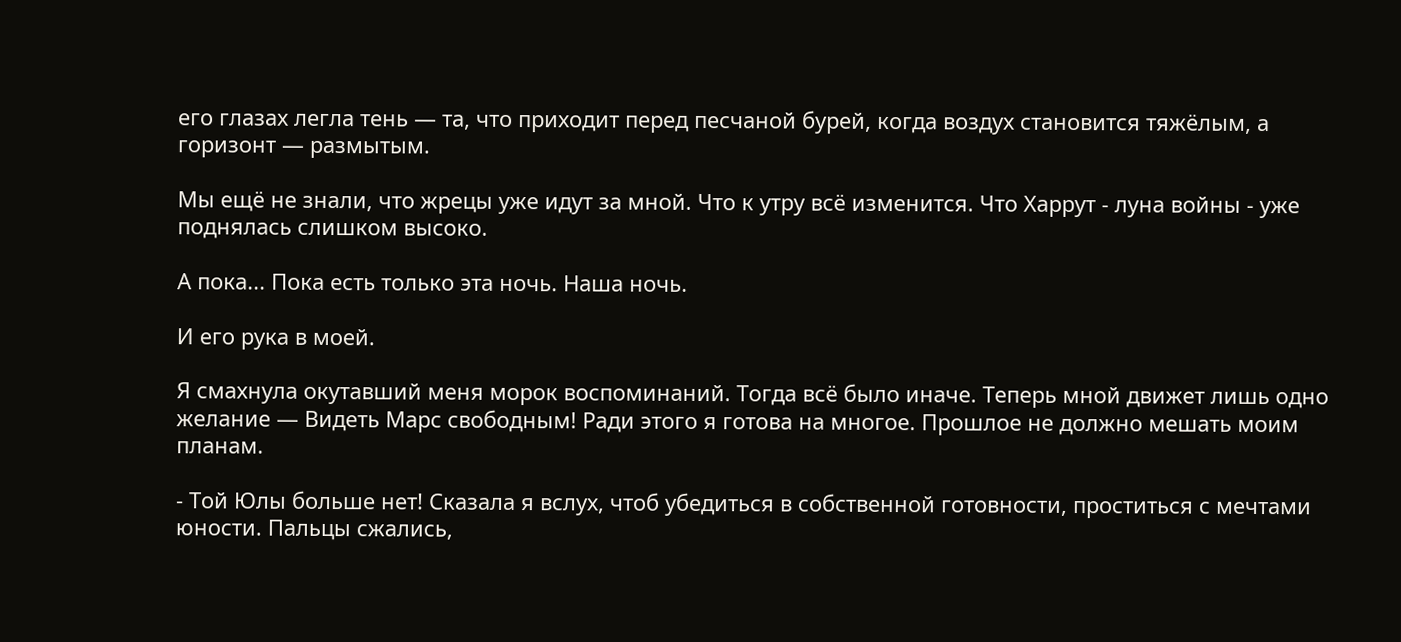его глазах легла тень — та, что приходит перед песчаной бурей, когда воздух становится тяжёлым, а горизонт — размытым.

Мы ещё не знали, что жрецы уже идут за мной. Что к утру всё изменится. Что Харрут - луна войны - уже поднялась слишком высоко.

А пока... Пока есть только эта ночь. Наша ночь.

И его рука в моей.

Я смахнула окутавший меня морок воспоминаний. Тогда всё было иначе. Теперь мной движет лишь одно желание — Видеть Марс свободным! Ради этого я готова на многое. Прошлое не должно мешать моим планам.

- Той Юлы больше нет! Сказала я вслух, чтоб убедиться в собственной готовности, проститься с мечтами юности. Пальцы сжались,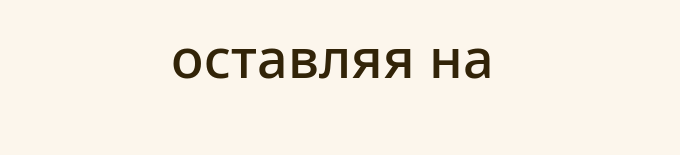оставляя на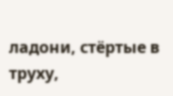ладони, стёртые в труху,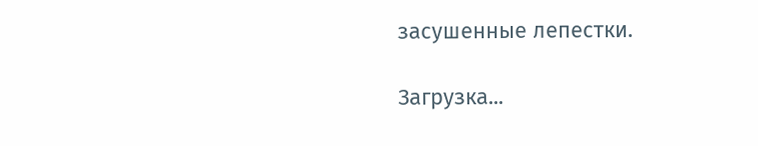засушенные лепестки.

Загрузка...